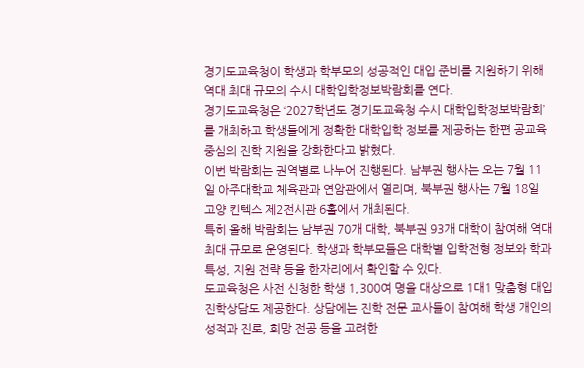경기도교육청이 학생과 학부모의 성공적인 대입 준비를 지원하기 위해 역대 최대 규모의 수시 대학입학정보박람회를 연다.
경기도교육청은 ‘2027학년도 경기도교육청 수시 대학입학정보박람회’를 개최하고 학생들에게 정확한 대학입학 정보를 제공하는 한편 공교육 중심의 진학 지원을 강화한다고 밝혔다.
이번 박람회는 권역별로 나누어 진행된다. 남부권 행사는 오는 7월 11일 아주대학교 체육관과 연암관에서 열리며, 북부권 행사는 7월 18일 고양 킨텍스 제2전시관 6홀에서 개최된다.
특히 올해 박람회는 남부권 70개 대학, 북부권 93개 대학이 참여해 역대 최대 규모로 운영된다. 학생과 학부모들은 대학별 입학전형 정보와 학과 특성, 지원 전략 등을 한자리에서 확인할 수 있다.
도교육청은 사전 신청한 학생 1,300여 명을 대상으로 1대1 맞춤형 대입 진학상담도 제공한다. 상담에는 진학 전문 교사들이 참여해 학생 개인의 성적과 진로, 희망 전공 등을 고려한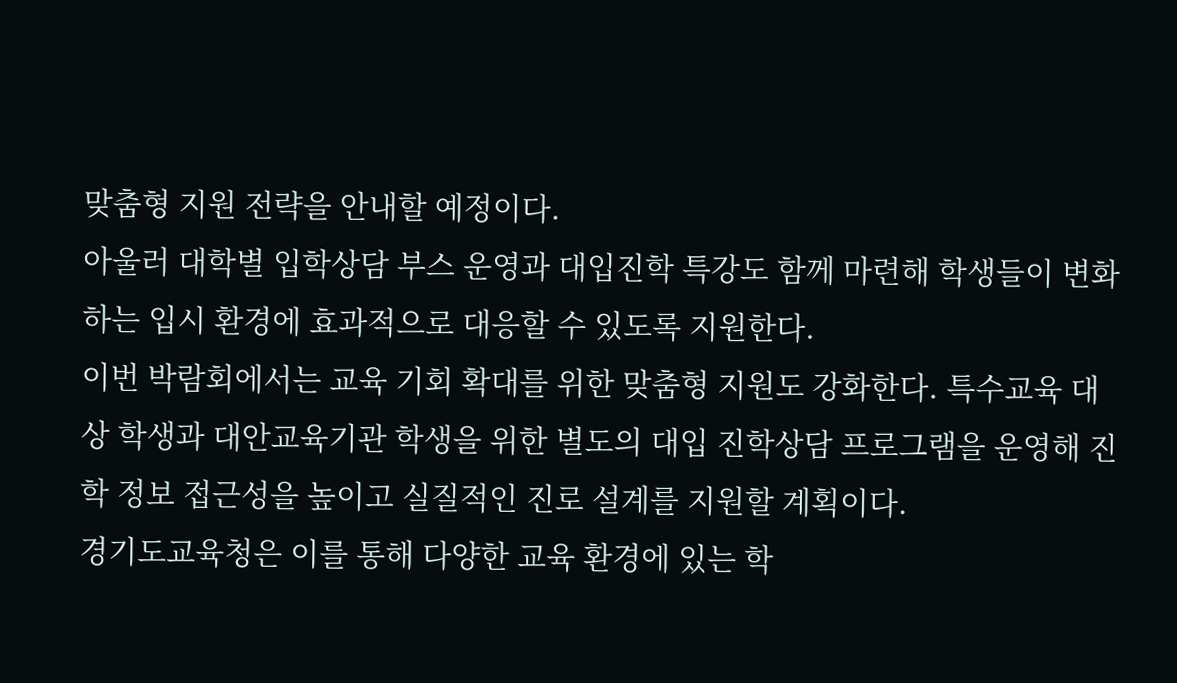맞춤형 지원 전략을 안내할 예정이다.
아울러 대학별 입학상담 부스 운영과 대입진학 특강도 함께 마련해 학생들이 변화하는 입시 환경에 효과적으로 대응할 수 있도록 지원한다.
이번 박람회에서는 교육 기회 확대를 위한 맞춤형 지원도 강화한다. 특수교육 대상 학생과 대안교육기관 학생을 위한 별도의 대입 진학상담 프로그램을 운영해 진학 정보 접근성을 높이고 실질적인 진로 설계를 지원할 계획이다.
경기도교육청은 이를 통해 다양한 교육 환경에 있는 학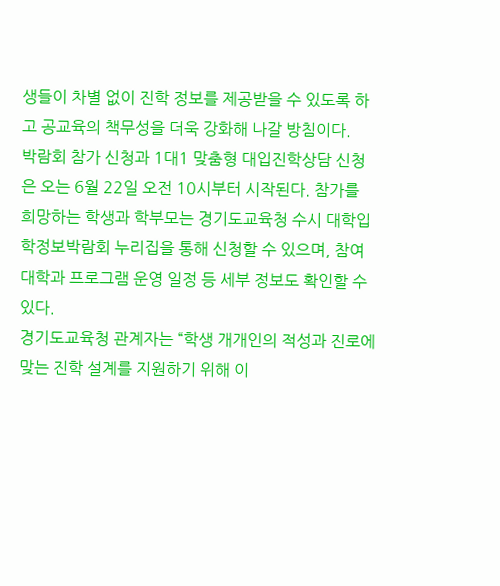생들이 차별 없이 진학 정보를 제공받을 수 있도록 하고 공교육의 책무성을 더욱 강화해 나갈 방침이다.
박람회 참가 신청과 1대1 맞춤형 대입진학상담 신청은 오는 6월 22일 오전 10시부터 시작된다. 참가를 희망하는 학생과 학부모는 경기도교육청 수시 대학입학정보박람회 누리집을 통해 신청할 수 있으며, 참여 대학과 프로그램 운영 일정 등 세부 정보도 확인할 수 있다.
경기도교육청 관계자는 “학생 개개인의 적성과 진로에 맞는 진학 설계를 지원하기 위해 이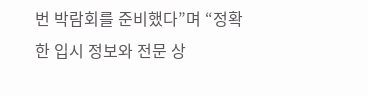번 박람회를 준비했다”며 “정확한 입시 정보와 전문 상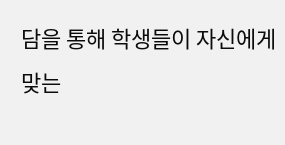담을 통해 학생들이 자신에게 맞는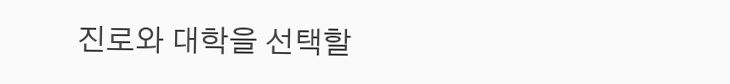진로와 대학을 선택할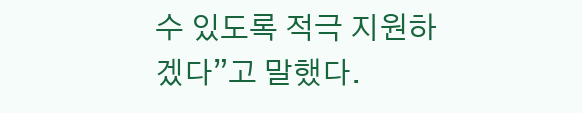수 있도록 적극 지원하겠다”고 말했다.